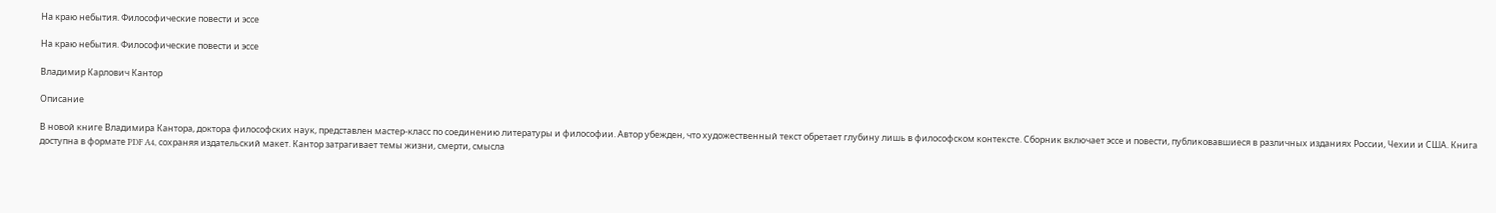На краю небытия. Философические повести и эссе

На краю небытия. Философические повести и эссе

Владимир Карлович Кантор

Описание

В новой книге Владимира Кантора, доктора философских наук, представлен мастер-класс по соединению литературы и философии. Автор убежден, что художественный текст обретает глубину лишь в философском контексте. Сборник включает эссе и повести, публиковавшиеся в различных изданиях России, Чехии и США. Книга доступна в формате PDF A4, сохраняя издательский макет. Кантор затрагивает темы жизни, смерти, смысла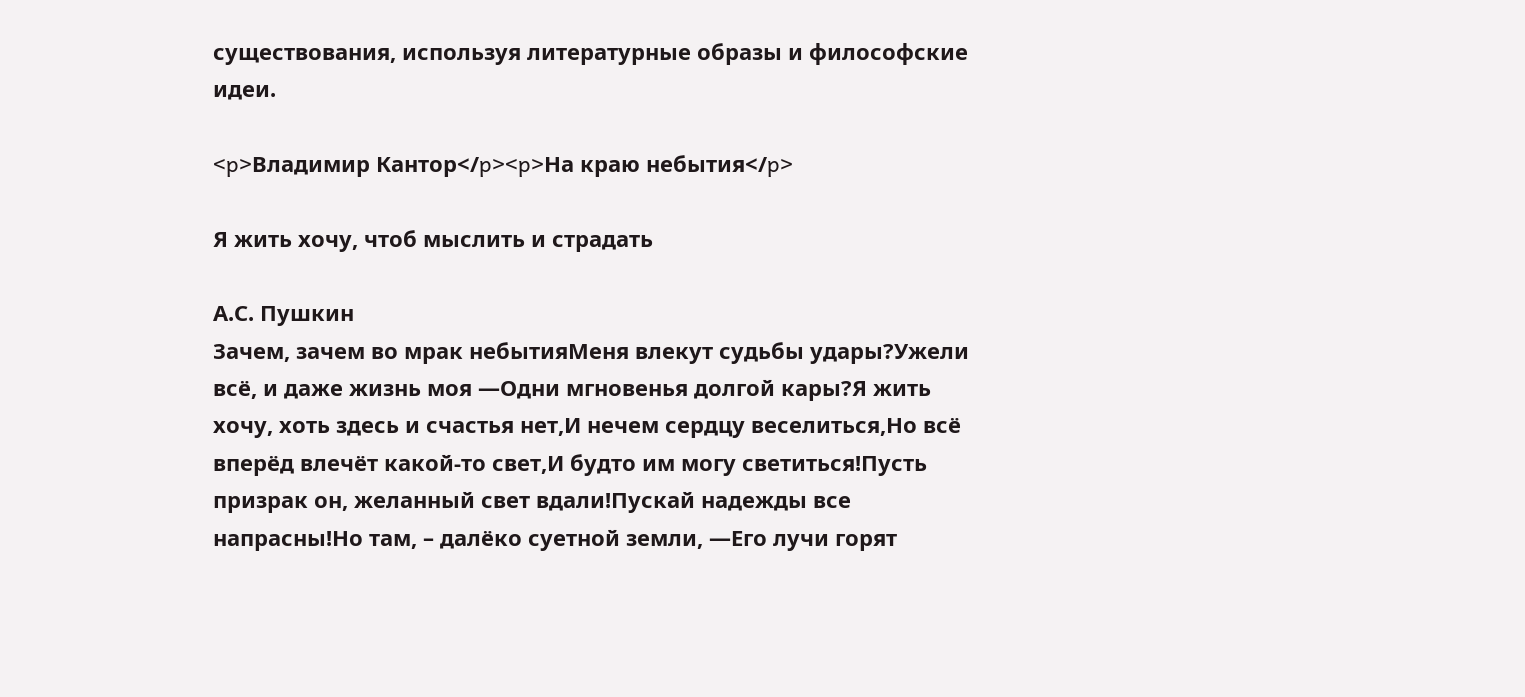существования, используя литературные образы и философские идеи.

<p>Владимир Кантор</p><p>На краю небытия</p>

Я жить хочу, чтоб мыслить и страдать

А.С. Пушкин
Зачем, зачем во мрак небытияМеня влекут судьбы удары?Ужели всё, и даже жизнь моя —Одни мгновенья долгой кары?Я жить хочу, хоть здесь и счастья нет,И нечем сердцу веселиться,Но всё вперёд влечёт какой-то свет,И будто им могу светиться!Пусть призрак он, желанный свет вдали!Пускай надежды все напрасны!Но там, – далёко суетной земли, —Его лучи горят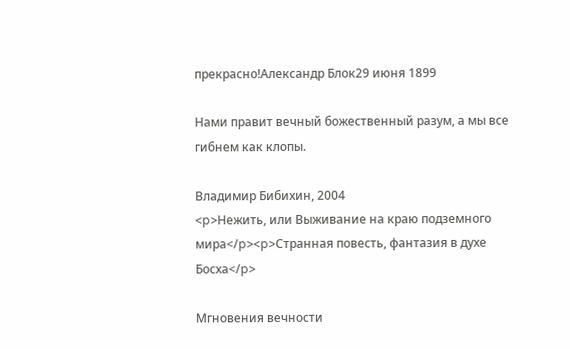прекрасно!Александр Блок29 июня 1899

Нами правит вечный божественный разум, а мы все гибнем как клопы.

Владимир Бибихин, 2004
<p>Нежить, или Выживание на краю подземного мира</p><p>Странная повесть, фантазия в духе Босха</p>

Мгновения вечности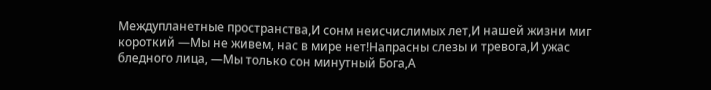Междупланетные пространства,И сонм неисчислимых лет,И нашей жизни миг короткий —Мы не живем, нас в мире нет!Напрасны слезы и тревога,И ужас бледного лица, —Мы только сон минутный Бога,А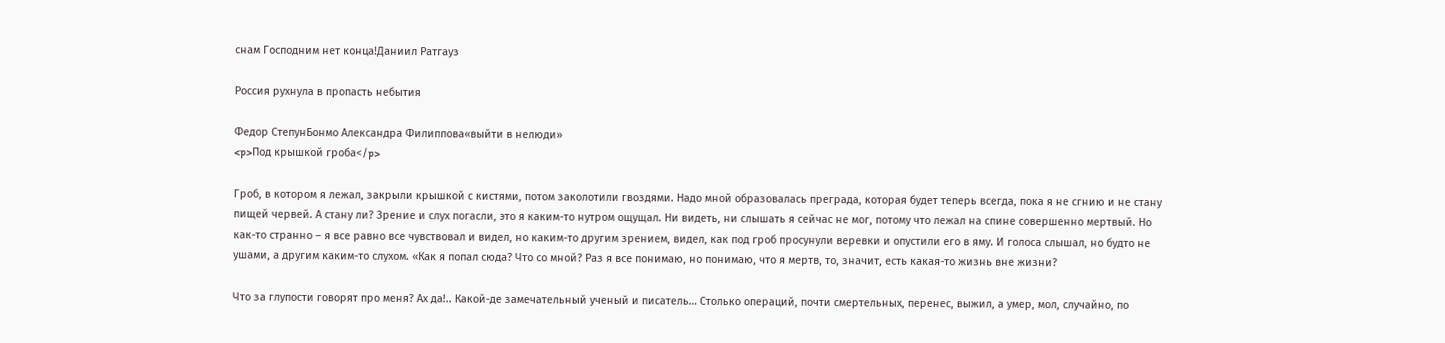снам Господним нет конца!Даниил Ратгауз

Россия рухнула в пропасть небытия

Федор СтепунБонмо Александра Филиппова«выйти в нелюди»
<p>Под крышкой гроба</p>

Гроб, в котором я лежал, закрыли крышкой с кистями, потом заколотили гвоздями. Надо мной образовалась преграда, которая будет теперь всегда, пока я не сгнию и не стану пищей червей. А стану ли? Зрение и слух погасли, это я каким-то нутром ощущал. Ни видеть, ни слышать я сейчас не мог, потому что лежал на спине совершенно мертвый. Но как-то странно – я все равно все чувствовал и видел, но каким-то другим зрением, видел, как под гроб просунули веревки и опустили его в яму. И голоса слышал, но будто не ушами, а другим каким-то слухом. «Как я попал сюда? Что со мной? Раз я все понимаю, но понимаю, что я мертв, то, значит, есть какая-то жизнь вне жизни?

Что за глупости говорят про меня? Ах да!.. Какой-де замечательный ученый и писатель… Столько операций, почти смертельных, перенес, выжил, а умер, мол, случайно, по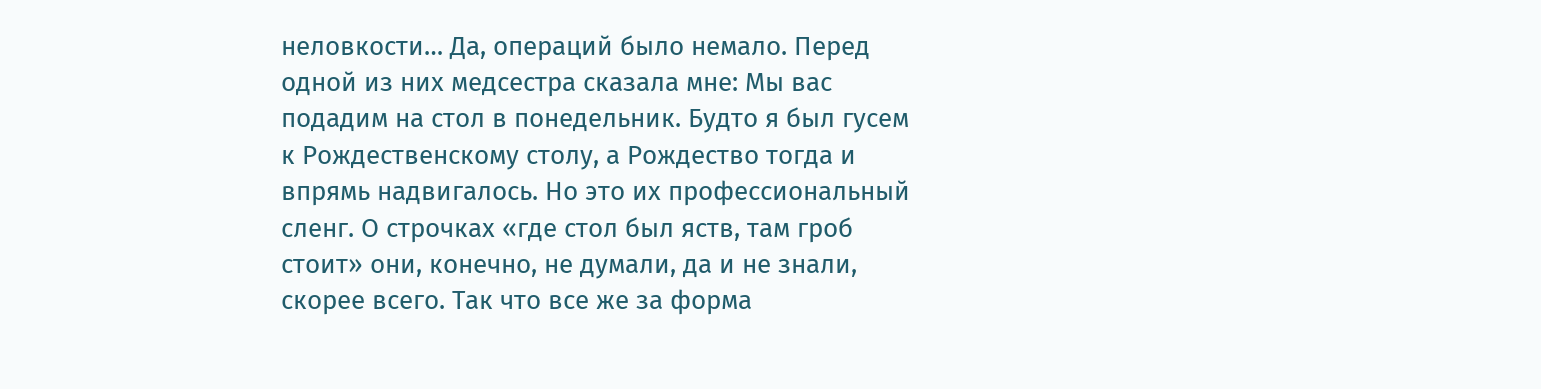неловкости… Да, операций было немало. Перед одной из них медсестра сказала мне: Мы вас подадим на стол в понедельник. Будто я был гусем к Рождественскому столу, а Рождество тогда и впрямь надвигалось. Но это их профессиональный сленг. О строчках «где стол был яств, там гроб стоит» они, конечно, не думали, да и не знали, скорее всего. Так что все же за форма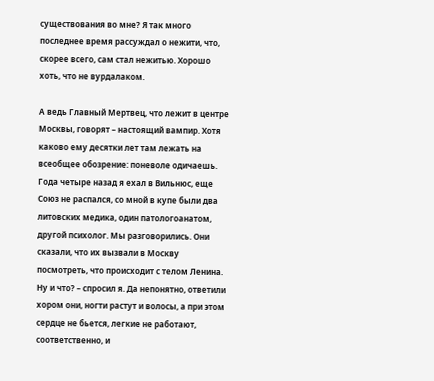существования во мне? Я так много последнее время рассуждал о нежити, что, скорее всего, сам стал нежитью. Хорошо хоть, что не вурдалаком.

А ведь Главный Мертвец, что лежит в центре Москвы, говорят – настоящий вампир. Хотя каково ему десятки лет там лежать на всеобщее обозрение: поневоле одичаешь. Года четыре назад я ехал в Вильнюс, еще Союз не распался, со мной в купе были два литовских медика, один патологоанатом, другой психолог. Мы разговорились. Они сказали, что их вызвали в Москву посмотреть, что происходит с телом Ленина. Ну и что? – спросил я. Да непонятно, ответили хором они, ногти растут и волосы, а при этом сердце не бьется, легкие не работают, соответственно, и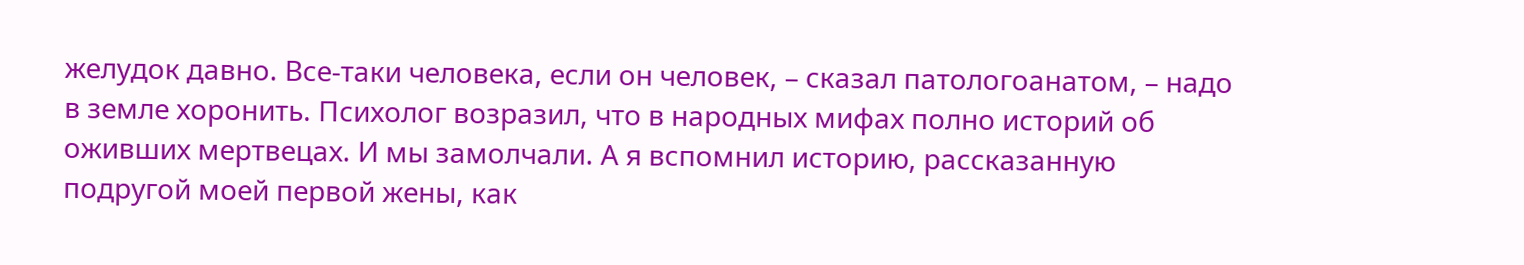желудок давно. Все-таки человека, если он человек, – сказал патологоанатом, – надо в земле хоронить. Психолог возразил, что в народных мифах полно историй об оживших мертвецах. И мы замолчали. А я вспомнил историю, рассказанную подругой моей первой жены, как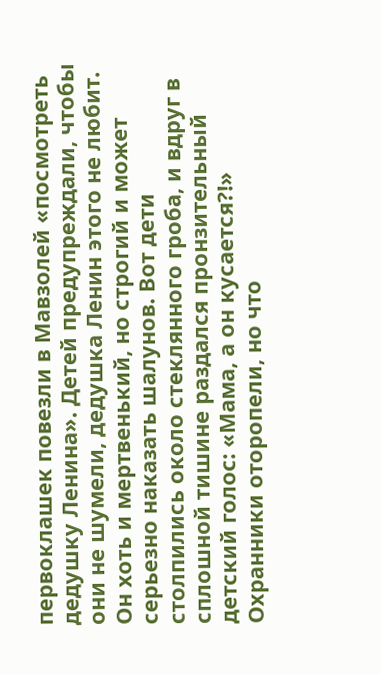первоклашек повезли в Мавзолей «посмотреть дедушку Ленина». Детей предупреждали, чтобы они не шумели, дедушка Ленин этого не любит. Он хоть и мертвенький, но строгий и может серьезно наказать шалунов. Вот дети столпились около стеклянного гроба, и вдруг в сплошной тишине раздался пронзительный детский голос: «Мама, а он кусается?!» Охранники оторопели, но что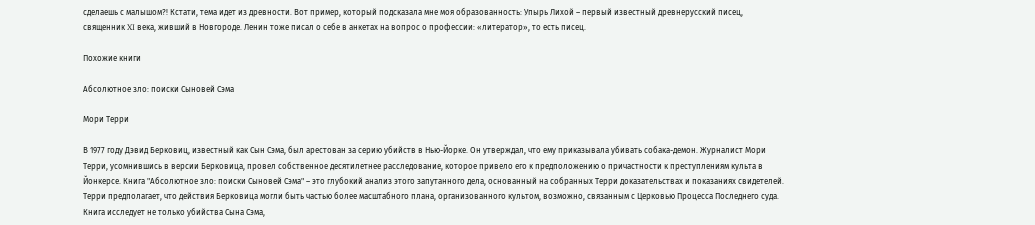сделаешь с малышом?! Кстати, тема идет из древности. Вот пример, который подсказала мне моя образованность: Упырь Лихой – первый известный древнерусский писец, священник XI века, живший в Новгороде. Ленин тоже писал о себе в анкетах на вопрос о профессии: «литератор», то есть писец.

Похожие книги

Абсолютное зло: поиски Сыновей Сэма

Мори Терри

В 1977 году Дэвид Берковиц, известный как Сын Сэма, был арестован за серию убийств в Нью-Йорке. Он утверждал, что ему приказывала убивать собака-демон. Журналист Мори Терри, усомнившись в версии Берковица, провел собственное десятилетнее расследование, которое привело его к предположению о причастности к преступлениям культа в Йонкерсе. Книга "Абсолютное зло: поиски Сыновей Сэма" – это глубокий анализ этого запутанного дела, основанный на собранных Терри доказательствах и показаниях свидетелей. Терри предполагает, что действия Берковица могли быть частью более масштабного плана, организованного культом, возможно, связанным с Церковью Процесса Последнего суда. Книга исследует не только убийства Сына Сэма,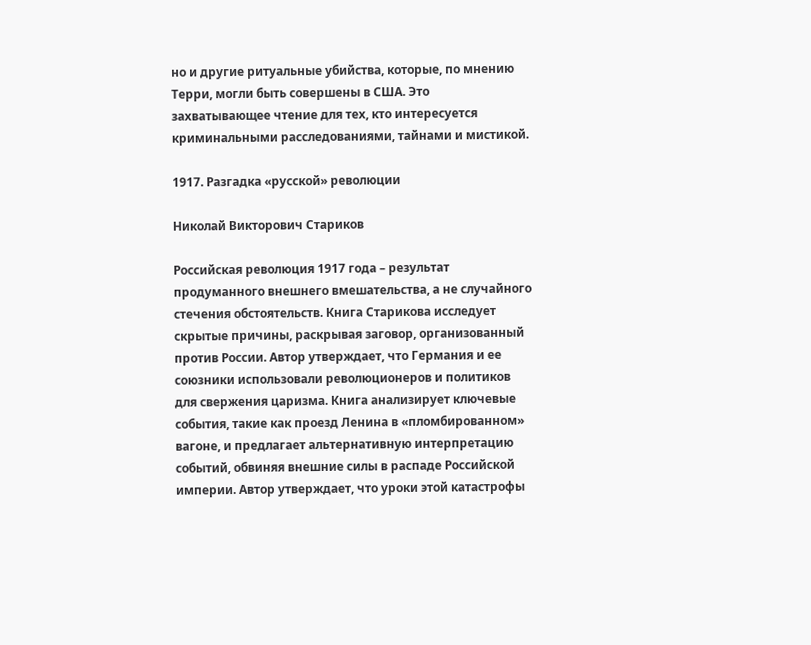но и другие ритуальные убийства, которые, по мнению Терри, могли быть совершены в США. Это захватывающее чтение для тех, кто интересуется криминальными расследованиями, тайнами и мистикой.

1917. Разгадка «русской» революции

Николай Викторович Стариков

Российская революция 1917 года – результат продуманного внешнего вмешательства, а не случайного стечения обстоятельств. Книга Старикова исследует скрытые причины, раскрывая заговор, организованный против России. Автор утверждает, что Германия и ее союзники использовали революционеров и политиков для свержения царизма. Книга анализирует ключевые события, такие как проезд Ленина в «пломбированном» вагоне, и предлагает альтернативную интерпретацию событий, обвиняя внешние силы в распаде Российской империи. Автор утверждает, что уроки этой катастрофы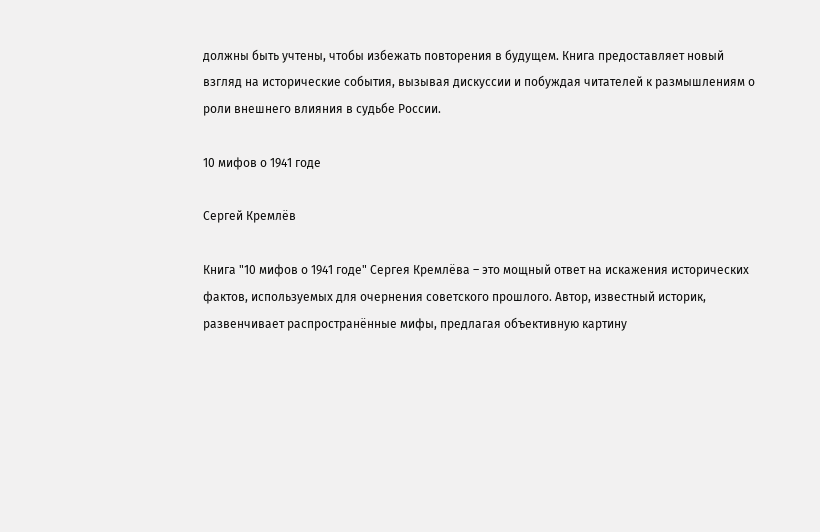должны быть учтены, чтобы избежать повторения в будущем. Книга предоставляет новый взгляд на исторические события, вызывая дискуссии и побуждая читателей к размышлениям о роли внешнего влияния в судьбе России.

10 мифов о 1941 годе

Сергей Кремлёв

Книга "10 мифов о 1941 годе" Сергея Кремлёва – это мощный ответ на искажения исторических фактов, используемых для очернения советского прошлого. Автор, известный историк, развенчивает распространённые мифы, предлагая объективную картину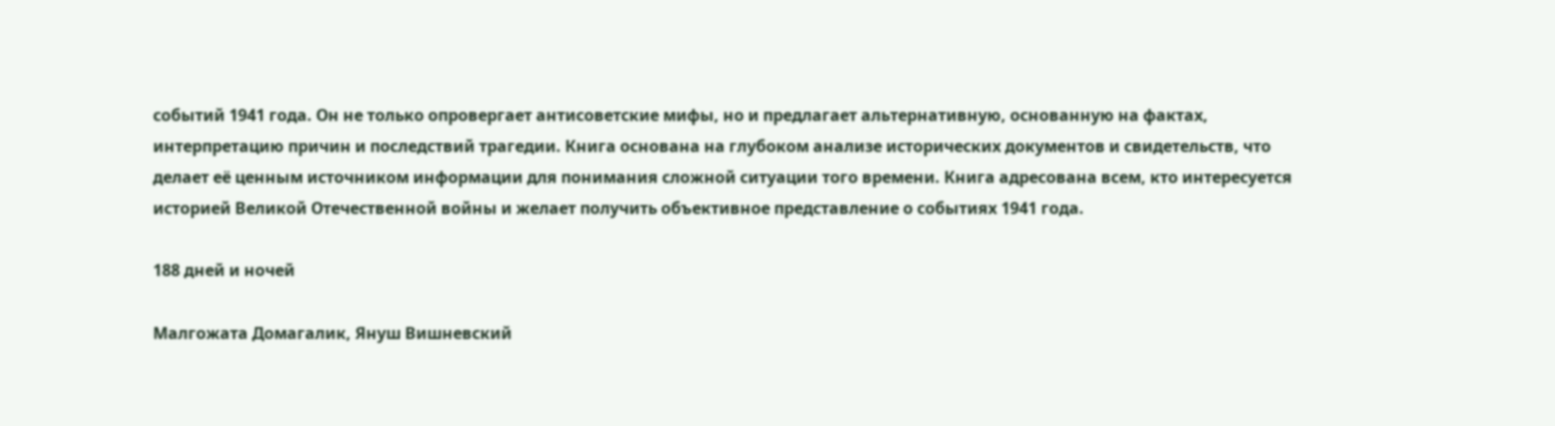событий 1941 года. Он не только опровергает антисоветские мифы, но и предлагает альтернативную, основанную на фактах, интерпретацию причин и последствий трагедии. Книга основана на глубоком анализе исторических документов и свидетельств, что делает её ценным источником информации для понимания сложной ситуации того времени. Книга адресована всем, кто интересуется историей Великой Отечественной войны и желает получить объективное представление о событиях 1941 года.

188 дней и ночей

Малгожата Домагалик, Януш Вишневский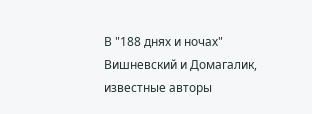В "188 днях и ночах" Вишневский и Домагалик, известные авторы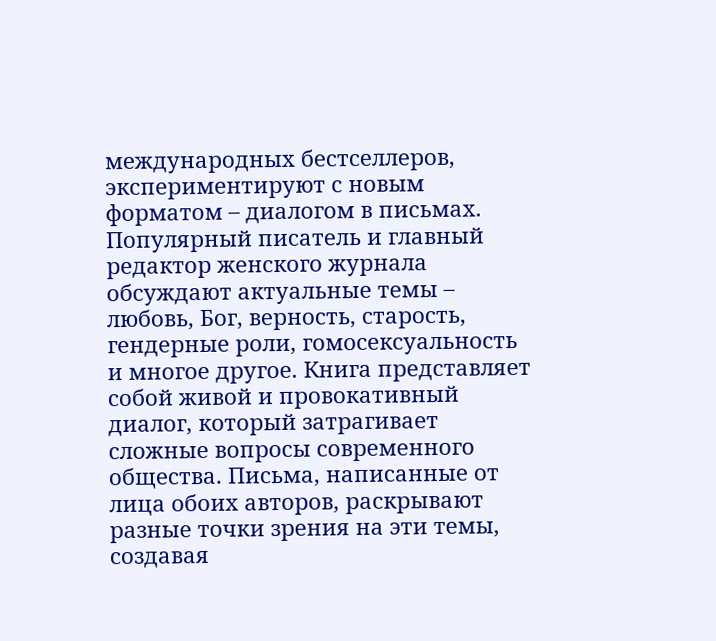международных бестселлеров, экспериментируют с новым форматом – диалогом в письмах. Популярный писатель и главный редактор женского журнала обсуждают актуальные темы – любовь, Бог, верность, старость, гендерные роли, гомосексуальность и многое другое. Книга представляет собой живой и провокативный диалог, который затрагивает сложные вопросы современного общества. Письма, написанные от лица обоих авторов, раскрывают разные точки зрения на эти темы, создавая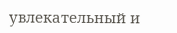увлекательный и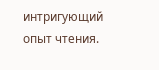интригующий опыт чтения.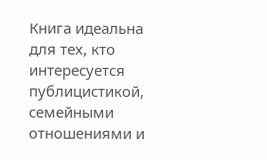Книга идеальна для тех, кто интересуется публицистикой, семейными отношениями и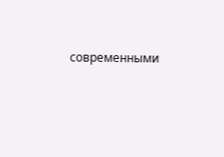современными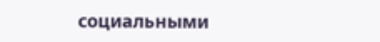социальными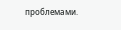проблемами.